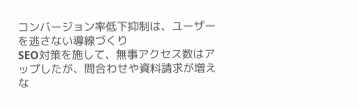コンバージョン率低下抑制は、ユーザーを逃さない導線づくり
SEO対策を施して、無事アクセス数はアップしたが、問合わせや資料請求が増えな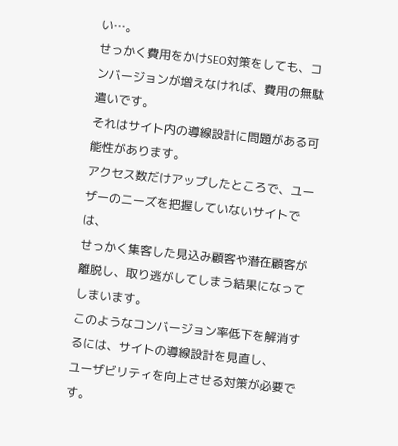い…。
せっかく費用をかけSEO対策をしても、コンバージョンが増えなければ、費用の無駄遣いです。
それはサイト内の導線設計に問題がある可能性があります。
アクセス数だけアップしたところで、ユーザーのニーズを把握していないサイトでは、
せっかく集客した見込み顧客や潜在顧客が離脱し、取り逃がしてしまう結果になってしまいます。
このようなコンバージョン率低下を解消するには、サイトの導線設計を見直し、
ユーザビリティを向上させる対策が必要です。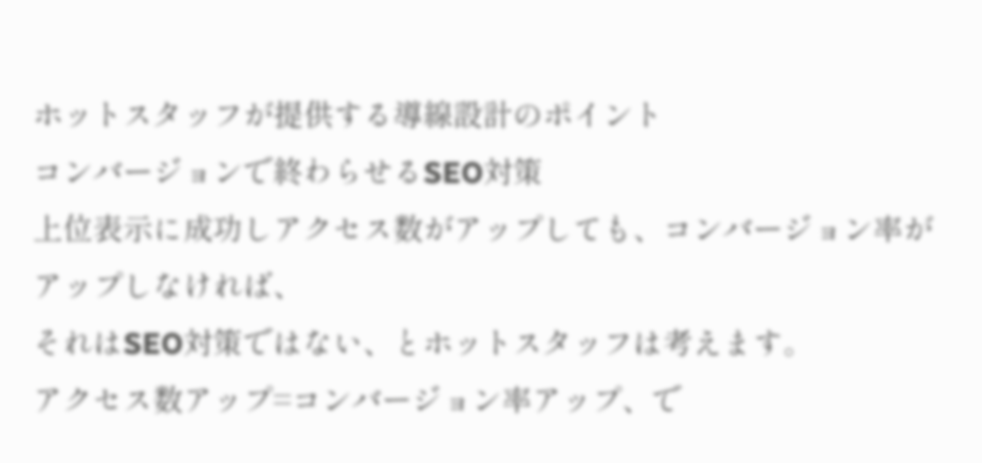ホットスタッフが提供する導線設計のポイント
コンバージョンで終わらせるSEO対策
上位表示に成功しアクセス数がアップしても、コンバージョン率がアップしなければ、
それはSEO対策ではない、とホットスタッフは考えます。
アクセス数アップ=コンバージョン率アップ、で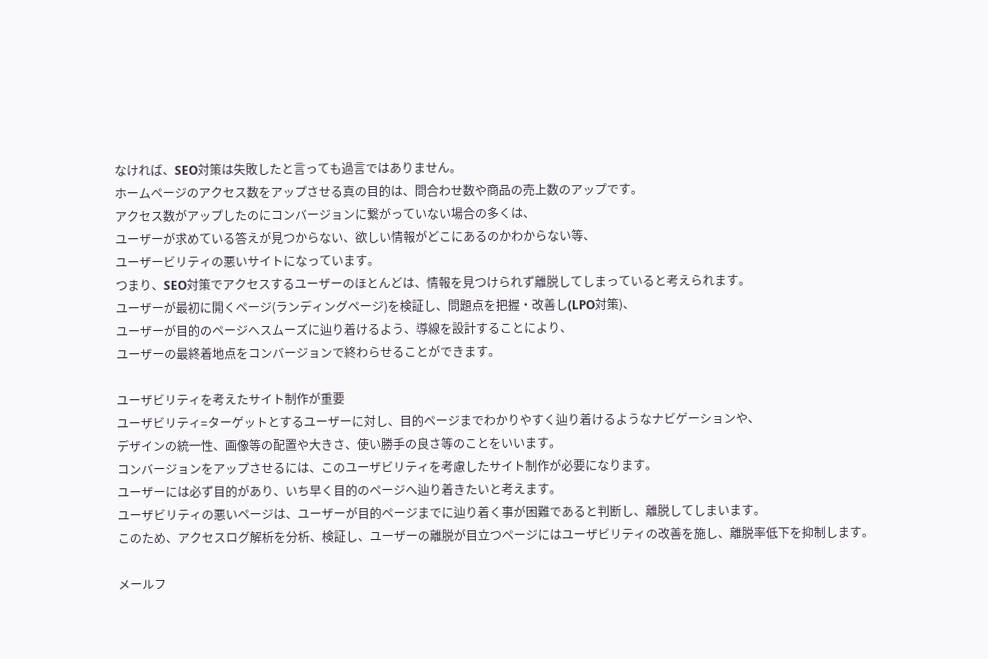なければ、SEO対策は失敗したと言っても過言ではありません。
ホームページのアクセス数をアップさせる真の目的は、問合わせ数や商品の売上数のアップです。
アクセス数がアップしたのにコンバージョンに繋がっていない場合の多くは、
ユーザーが求めている答えが見つからない、欲しい情報がどこにあるのかわからない等、
ユーザービリティの悪いサイトになっています。
つまり、SEO対策でアクセスするユーザーのほとんどは、情報を見つけられず離脱してしまっていると考えられます。
ユーザーが最初に開くページ(ランディングページ)を検証し、問題点を把握・改善し(LPO対策)、
ユーザーが目的のページへスムーズに辿り着けるよう、導線を設計することにより、
ユーザーの最終着地点をコンバージョンで終わらせることができます。

ユーザビリティを考えたサイト制作が重要
ユーザビリティ=ターゲットとするユーザーに対し、目的ページまでわかりやすく辿り着けるようなナビゲーションや、
デザインの統一性、画像等の配置や大きさ、使い勝手の良さ等のことをいいます。
コンバージョンをアップさせるには、このユーザビリティを考慮したサイト制作が必要になります。
ユーザーには必ず目的があり、いち早く目的のページへ辿り着きたいと考えます。
ユーザビリティの悪いページは、ユーザーが目的ページまでに辿り着く事が困難であると判断し、離脱してしまいます。
このため、アクセスログ解析を分析、検証し、ユーザーの離脱が目立つページにはユーザビリティの改善を施し、離脱率低下を抑制します。

メールフ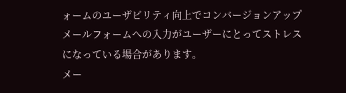ォームのユーザビリティ向上でコンバージョンアップ
メールフォームへの入力がユーザーにとってストレスになっている場合があります。
メー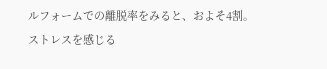ルフォームでの離脱率をみると、およそ4割。
ストレスを感じる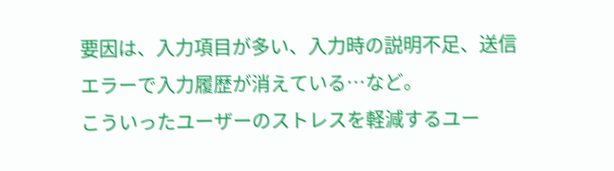要因は、入力項目が多い、入力時の説明不足、送信エラーで入力履歴が消えている…など。
こういったユーザーのストレスを軽減するユー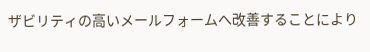ザビリティの高いメールフォームへ改善することにより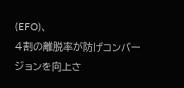(EFO)、
4割の離脱率が防げコンバージョンを向上さ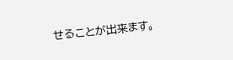せることが出来ます。